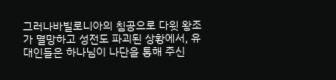그러나바빌로니아의 침공으로 다윗 왕조가 멸망하고 성전도 파괴된 상황에서, 유대인들은 하나님이 나단을 통해 주신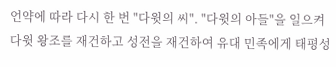언약에 따라 다시 한 번 "다윗의 씨". "다윗의 아들"을 일으켜 다윗 왕조를 재건하고 성전을 재건하여 유대 민족에게 태평성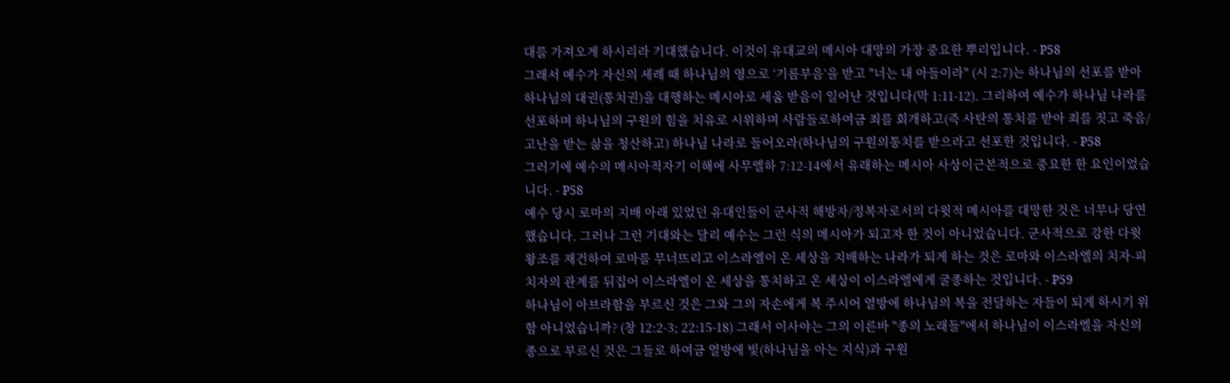대를 가져오게 하시리라 기대했습니다. 이것이 유대교의 메시아 대망의 가장 중요한 뿌리입니다. - P58
그래서 예수가 자신의 세례 때 하나님의 영으로 ‘기름부음‘을 받고 "너는 내 아들이라" (시 2:7)는 하나님의 선포를 받아하나님의 대권(통치권)을 대행하는 메시아로 세움 받음이 일어난 것입니다(막 1:11-12). 그리하여 예수가 하나님 나라를선포하며 하나님의 구원의 힘을 치유로 시위하며 사람들로하여금 죄를 회개하고(즉 사탄의 통치를 받아 죄를 짓고 죽음/고난을 받는 삶을 청산하고) 하나님 나라로 들어오라(하나님의 구원의통치를 받으라고 선포한 것입니다. - P58
그러기에 예수의 메시아적자기 이해에 사무엘하 7:12-14에서 유래하는 메시아 사상이근본적으로 중요한 한 요인이었습니다. - P58
예수 당시 로마의 지배 아래 있었던 유대인들이 군사적 해방자/정복자로서의 다윗적 메시아를 대망한 것은 너무나 당연했습니다. 그러나 그런 기대와는 달리 예수는 그런 식의 메시아가 되고자 한 것이 아니었습니다. 군사적으로 강한 다윗 왕조를 재건하여 로마를 무너뜨리고 이스라엘이 온 세상을 지배하는 나라가 되게 하는 것은 로마와 이스라엘의 치자-피치자의 관계를 뒤집어 이스라엘이 온 세상을 통치하고 온 세상이 이스라엘에게 굴종하는 것입니다. - P59
하나님이 아브라함을 부르신 것은 그와 그의 자손에게 복 주시어 열방에 하나님의 복을 전달하는 자들이 되게 하시기 위함 아니었습니까? (창 12:2-3; 22:15-18) 그래서 이사야는 그의 이른바 "종의 노래들"에서 하나님이 이스라엘을 자신의 종으로 부르신 것은 그들로 하여금 열방에 빛(하나님을 아는 지식)과 구원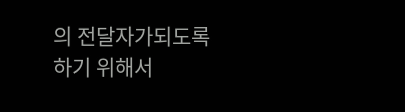의 전달자가되도록 하기 위해서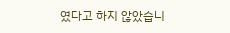였다고 하지 않았습니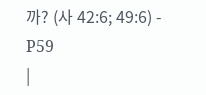까? (사 42:6; 49:6) - P59
|